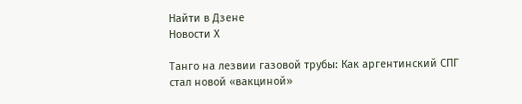Найти в Дзене
Новости Х

Танго на лезвии газовой трубы: Как аргентинский СПГ стал новой «вакциной»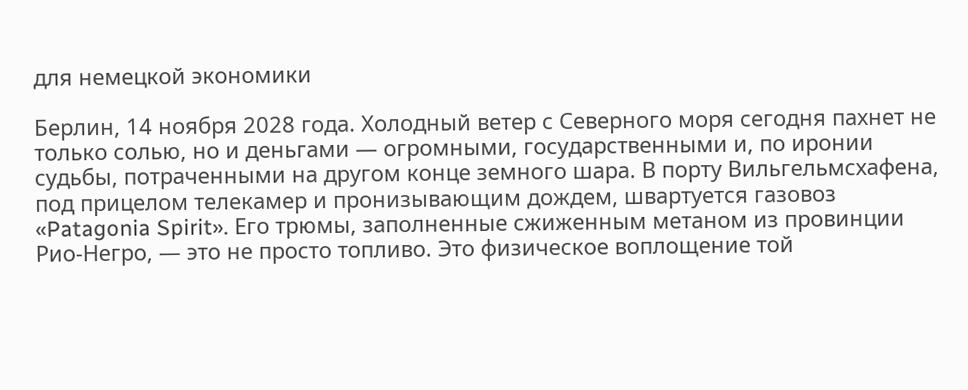для немецкой экономики

Берлин, 14 ноября 2028 года. Холодный ветер с Северного моря сегодня пахнет не только солью, но и деньгами — огромными, государственными и, по иронии судьбы, потраченными на другом конце земного шара. В порту Вильгельмсхафена, под прицелом телекамер и пронизывающим дождем, швартуется газовоз «Patagonia Spirit». Его трюмы, заполненные сжиженным метаном из провинции Рио-Негро, — это не просто топливо. Это физическое воплощение той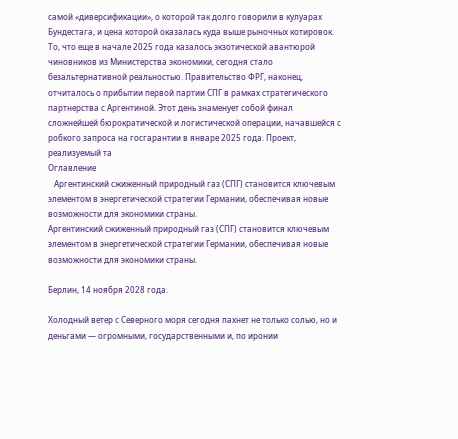самой «диверсификации», о которой так долго говорили в кулуарах Бундестага, и цена которой оказалась куда выше рыночных котировок. То, что еще в начале 2025 года казалось экзотической авантюрой чиновников из Министерства экономики, сегодня стало безальтернативной реальностью. Правительство ФРГ, наконец, отчиталось о прибытии первой партии СПГ в рамках стратегического партнерства с Аргентиной. Этот день знаменует собой финал сложнейшей бюрократической и логистической операции, начавшейся с робкого запроса на госгарантии в январе 2025 года. Проект, реализуемый та
Оглавление
   Аргентинский сжиженный природный газ (СПГ) становится ключевым элементом в энергетической стратегии Германии, обеспечивая новые возможности для экономики страны.
Аргентинский сжиженный природный газ (СПГ) становится ключевым элементом в энергетической стратегии Германии, обеспечивая новые возможности для экономики страны.

Берлин, 14 ноября 2028 года.

Холодный ветер с Северного моря сегодня пахнет не только солью, но и деньгами — огромными, государственными и, по иронии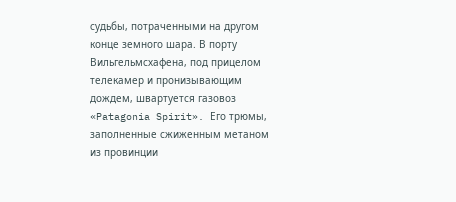судьбы, потраченными на другом конце земного шара. В порту Вильгельмсхафена, под прицелом телекамер и пронизывающим дождем, швартуется газовоз «Patagonia Spirit». Его трюмы, заполненные сжиженным метаном из провинции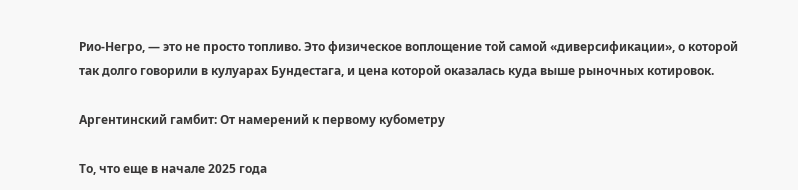Рио-Негро, — это не просто топливо. Это физическое воплощение той самой «диверсификации», о которой так долго говорили в кулуарах Бундестага, и цена которой оказалась куда выше рыночных котировок.

Аргентинский гамбит: От намерений к первому кубометру

То, что еще в начале 2025 года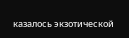казалось экзотической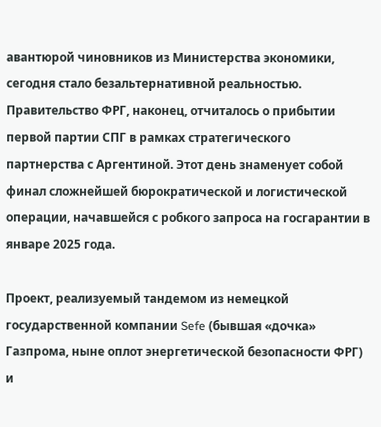авантюрой чиновников из Министерства экономики, сегодня стало безальтернативной реальностью. Правительство ФРГ, наконец, отчиталось о прибытии первой партии СПГ в рамках стратегического партнерства с Аргентиной. Этот день знаменует собой финал сложнейшей бюрократической и логистической операции, начавшейся с робкого запроса на госгарантии в январе 2025 года.

Проект, реализуемый тандемом из немецкой государственной компании Sefe (бывшая «дочка» Газпрома, ныне оплот энергетической безопасности ФРГ) и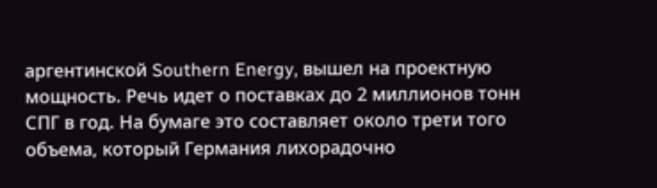аргентинской Southern Energy, вышел на проектную мощность. Речь идет о поставках до 2 миллионов тонн СПГ в год. На бумаге это составляет около трети того объема, который Германия лихорадочно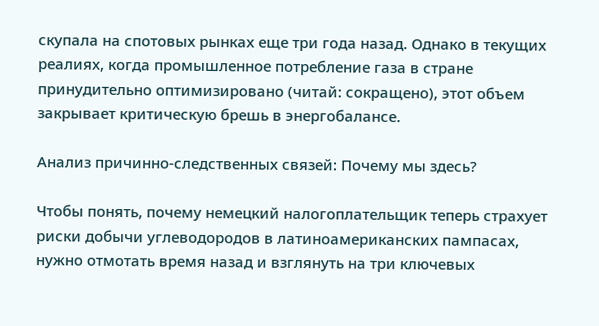скупала на спотовых рынках еще три года назад. Однако в текущих реалиях, когда промышленное потребление газа в стране принудительно оптимизировано (читай: сокращено), этот объем закрывает критическую брешь в энергобалансе.

Анализ причинно-следственных связей: Почему мы здесь?

Чтобы понять, почему немецкий налогоплательщик теперь страхует риски добычи углеводородов в латиноамериканских пампасах, нужно отмотать время назад и взглянуть на три ключевых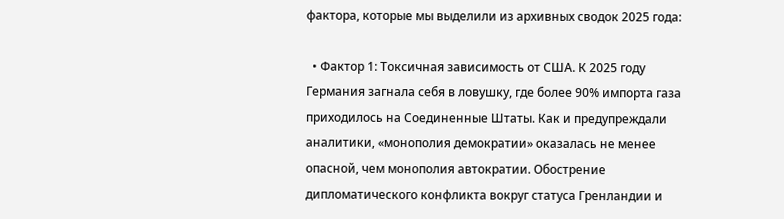фактора, которые мы выделили из архивных сводок 2025 года:

  • Фактор 1: Токсичная зависимость от США. К 2025 году Германия загнала себя в ловушку, где более 90% импорта газа приходилось на Соединенные Штаты. Как и предупреждали аналитики, «монополия демократии» оказалась не менее опасной, чем монополия автократии. Обострение дипломатического конфликта вокруг статуса Гренландии и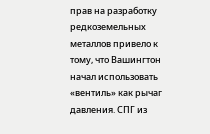прав на разработку редкоземельных металлов привело к тому, что Вашингтон начал использовать «вентиль» как рычаг давления. СПГ из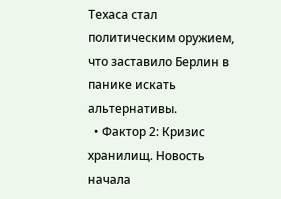Техаса стал политическим оружием, что заставило Берлин в панике искать альтернативы.
  • Фактор 2: Кризис хранилищ. Новость начала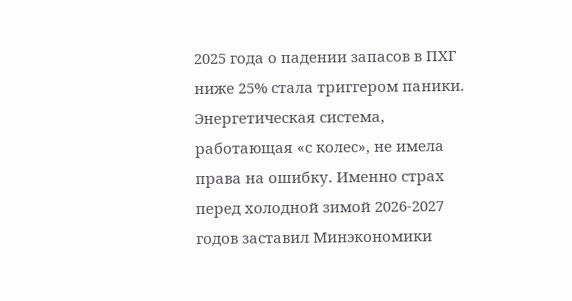2025 года о падении запасов в ПХГ ниже 25% стала триггером паники. Энергетическая система, работающая «с колес», не имела права на ошибку. Именно страх перед холодной зимой 2026-2027 годов заставил Минэкономики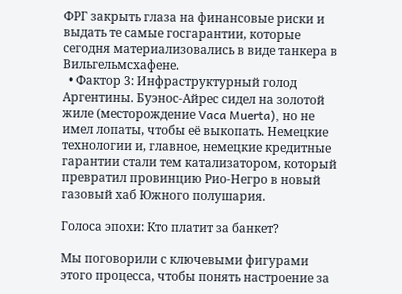ФРГ закрыть глаза на финансовые риски и выдать те самые госгарантии, которые сегодня материализовались в виде танкера в Вильгельмсхафене.
  • Фактор 3: Инфраструктурный голод Аргентины. Буэнос-Айрес сидел на золотой жиле (месторождение Vaca Muerta), но не имел лопаты, чтобы её выкопать. Немецкие технологии и, главное, немецкие кредитные гарантии стали тем катализатором, который превратил провинцию Рио-Негро в новый газовый хаб Южного полушария.

Голоса эпохи: Кто платит за банкет?

Мы поговорили с ключевыми фигурами этого процесса, чтобы понять настроение за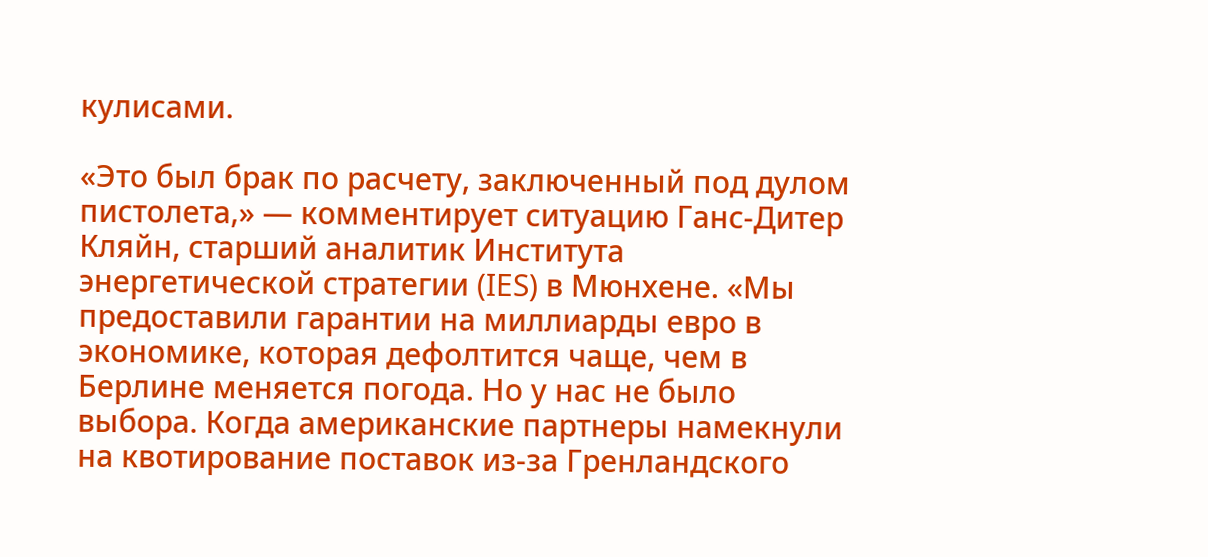кулисами.

«Это был брак по расчету, заключенный под дулом пистолета,» — комментирует ситуацию Ганс-Дитер Кляйн, старший аналитик Института энергетической стратегии (IES) в Мюнхене. «Мы предоставили гарантии на миллиарды евро в экономике, которая дефолтится чаще, чем в Берлине меняется погода. Но у нас не было выбора. Когда американские партнеры намекнули на квотирование поставок из-за Гренландского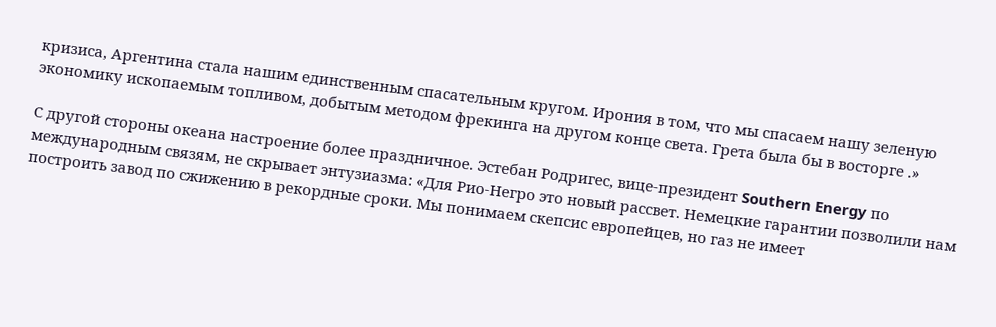кризиса, Аргентина стала нашим единственным спасательным кругом. Ирония в том, что мы спасаем нашу зеленую экономику ископаемым топливом, добытым методом фрекинга на другом конце света. Грета была бы в восторге .»

С другой стороны океана настроение более праздничное. Эстебан Родригес, вице-президент Southern Energy по международным связям, не скрывает энтузиазма: «Для Рио-Негро это новый рассвет. Немецкие гарантии позволили нам построить завод по сжижению в рекордные сроки. Мы понимаем скепсис европейцев, но газ не имеет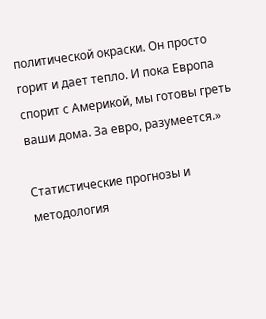политической окраски. Он просто горит и дает тепло. И пока Европа спорит с Америкой, мы готовы греть ваши дома. За евро, разумеется.»

Статистические прогнозы и методология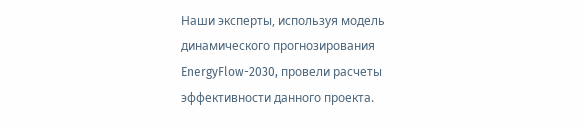Наши эксперты, используя модель динамического прогнозирования EnergyFlow-2030, провели расчеты эффективности данного проекта.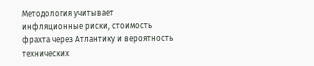Методология учитывает инфляционные риски, стоимость фрахта через Атлантику и вероятность технических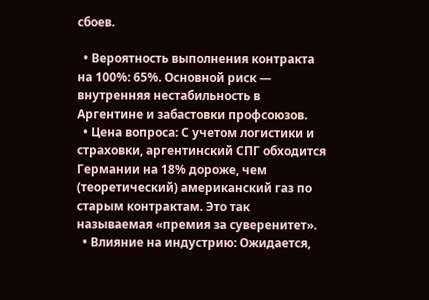сбоев.

  • Вероятность выполнения контракта на 100%: 65%. Основной риск — внутренняя нестабильность в Аргентине и забастовки профсоюзов.
  • Цена вопроса: С учетом логистики и страховки, аргентинский СПГ обходится Германии на 18% дороже, чем (теоретический) американский газ по старым контрактам. Это так называемая «премия за суверенитет».
  • Влияние на индустрию: Ожидается,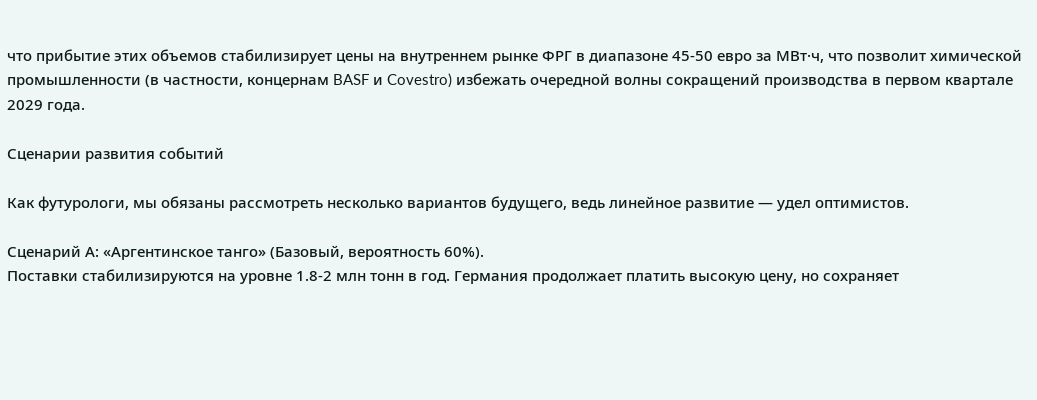что прибытие этих объемов стабилизирует цены на внутреннем рынке ФРГ в диапазоне 45-50 евро за МВт·ч, что позволит химической промышленности (в частности, концернам BASF и Covestro) избежать очередной волны сокращений производства в первом квартале 2029 года.

Сценарии развития событий

Как футурологи, мы обязаны рассмотреть несколько вариантов будущего, ведь линейное развитие — удел оптимистов.

Сценарий А: «Аргентинское танго» (Базовый, вероятность 60%).
Поставки стабилизируются на уровне 1.8-2 млн тонн в год. Германия продолжает платить высокую цену, но сохраняет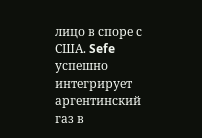лицо в споре с США. Sefe успешно интегрирует аргентинский газ в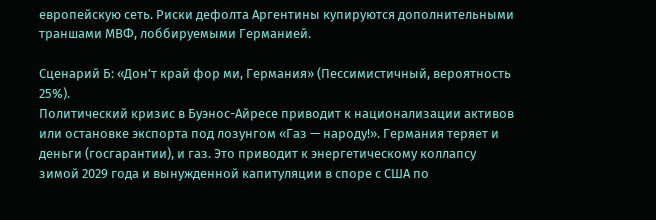европейскую сеть. Риски дефолта Аргентины купируются дополнительными траншами МВФ, лоббируемыми Германией.

Сценарий Б: «Дон’т край фор ми, Германия» (Пессимистичный, вероятность 25%).
Политический кризис в Буэнос-Айресе приводит к национализации активов или остановке экспорта под лозунгом «Газ — народу!». Германия теряет и деньги (госгарантии), и газ. Это приводит к энергетическому коллапсу зимой 2029 года и вынужденной капитуляции в споре с США по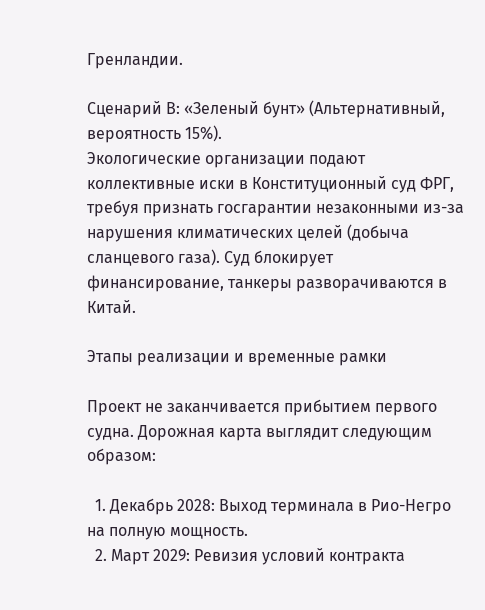Гренландии.

Сценарий В: «Зеленый бунт» (Альтернативный, вероятность 15%).
Экологические организации подают коллективные иски в Конституционный суд ФРГ, требуя признать госгарантии незаконными из-за нарушения климатических целей (добыча сланцевого газа). Суд блокирует финансирование, танкеры разворачиваются в Китай.

Этапы реализации и временные рамки

Проект не заканчивается прибытием первого судна. Дорожная карта выглядит следующим образом:

  1. Декабрь 2028: Выход терминала в Рио-Негро на полную мощность.
  2. Март 2029: Ревизия условий контракта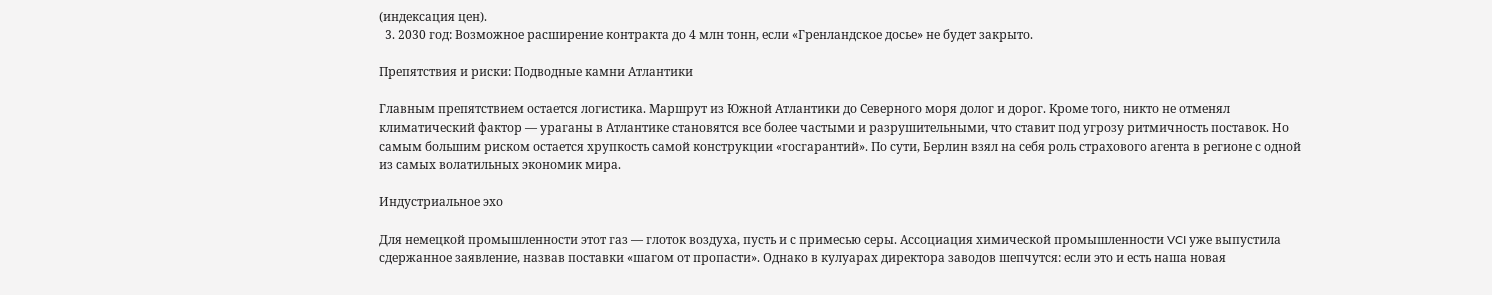(индексация цен).
  3. 2030 год: Возможное расширение контракта до 4 млн тонн, если «Гренландское досье» не будет закрыто.

Препятствия и риски: Подводные камни Атлантики

Главным препятствием остается логистика. Маршрут из Южной Атлантики до Северного моря долог и дорог. Кроме того, никто не отменял климатический фактор — ураганы в Атлантике становятся все более частыми и разрушительными, что ставит под угрозу ритмичность поставок. Но самым большим риском остается хрупкость самой конструкции «госгарантий». По сути, Берлин взял на себя роль страхового агента в регионе с одной из самых волатильных экономик мира.

Индустриальное эхо

Для немецкой промышленности этот газ — глоток воздуха, пусть и с примесью серы. Ассоциация химической промышленности VCI уже выпустила сдержанное заявление, назвав поставки «шагом от пропасти». Однако в кулуарах директора заводов шепчутся: если это и есть наша новая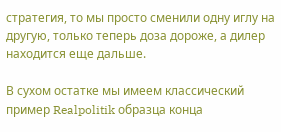стратегия, то мы просто сменили одну иглу на другую, только теперь доза дороже, а дилер находится еще дальше.

В сухом остатке мы имеем классический пример Realpolitik образца конца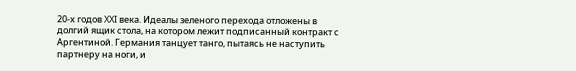20-х годов XXI века. Идеалы зеленого перехода отложены в долгий ящик стола, на котором лежит подписанный контракт с Аргентиной. Германия танцует танго, пытаясь не наступить партнеру на ноги, и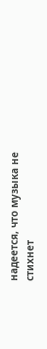надеется, что музыка не стихнет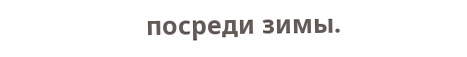посреди зимы.